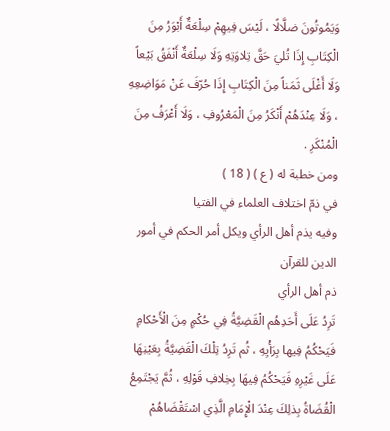وَيَمُوتُونَ ضلَّالًا ، لَيْسَ فِيهِمْ سِلْعَةٌ أَبْوَرُ مِنَ الْكِتَابِ إِذَا تُليَ حَقَّ تِلاوَتِهِ وَلَا سِلْعَةٌ أَنْفَقُ بَيْعاً وَلَا أَغْلَى ثَمَناً مِنَ الْكِتَابِ إِذَا حُرّفَ عَنْ مَوَاضِعِهِ ، وَلَا عِنْدَهُمْ أَنْكَرُ مِنَ الْمَعْرُوفِ ، وَلَا أَعْرَفُ مِنَ الْمُنْكَرِ .
ومن خطبة له ( ع ) ( 18 )
في ذمّ اختلاف العلماء في الفتيا
وفيه يذم أهل الرأي ويكل أمر الحكم في أمور الدين للقرآن
ذم أهل الرأي
تَرِدُ عَلَى أَحَدِهُم الْقَضِيَّةُ فِي حُكْمٍ مِنَ الْأَحْكامِ فَيَحْكُمُ فِيها بِرَأْيِهِ ، ثُم تَرِدُ تِلْكَ الْقَضِيَّةُ بِعَيْنِهَا عَلَى غَيْرِهِ فَيَحْكُمُ فِيهَا بِخِلافِ قَوْلِهِ ، ثُمَّ يَجْتَمِعُ الْقُضَاةُ بِذلِكَ عِنْدَ الْإِمَامِ الَّذِي اسْتَقْضَاهُمْ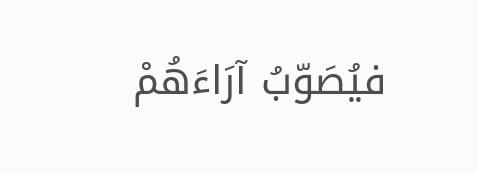فيُصَوّبُ آرَاءَهُمْ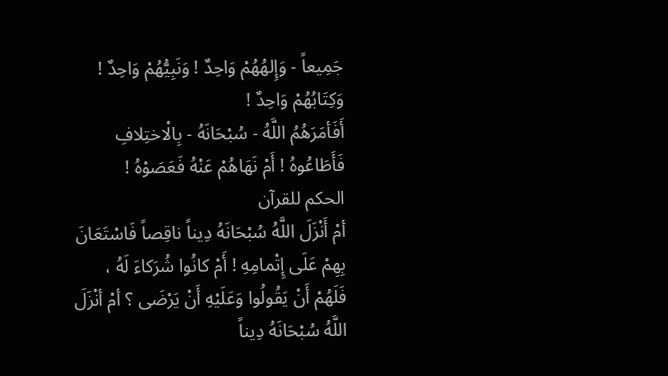جَمِيعاً - وَإِلهُهُمْ وَاحِدٌ ! وَنَبِيُّهُمْ وَاحِدٌ ! وَكِتَابُهُمْ وَاحِدٌ !
أَفَأمَرَهُمُ اللَّهُ - سُبْحَانَهُ - بِالْاختِلافِ فَأَطَاعُوهُ ! أَمْ نَهَاهُمْ عَنْهُ فَعَصَوْهُ !
الحكم للقرآن
أمْ أَنْزَلَ اللَّهُ سُبْحَانَهُ دِيناً ناقِصاً فَاسْتَعَانَ بِهِمْ عَلَى إِتْمامِهِ ! أَمْ كانُوا شُرَكاءَ لَهُ ، فَلَهُمْ أَنْ يَقُولُوا وَعَلَيْهِ أَنْ يَرْضَى ؟ أمْ أنْزَلَ اللَّهُ سُبْحَانَهُ دِيناً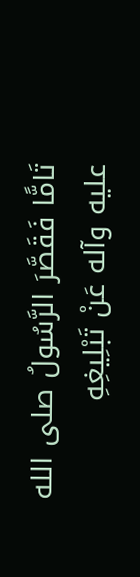تَامًّا فَقَصَّرَ الرَّسُولُ صلى الله عليه وآله عَنْ تَبْلِيغِهِ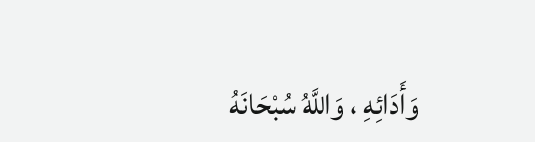وَأَدَائِهِ ، وَاللَّهُ سُبْحَانَهُ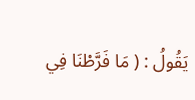يَقُولُ : ( مَا فَرَّطْنَا فِي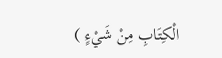الْكِتَابِ مِنْ شَيْءٍ )